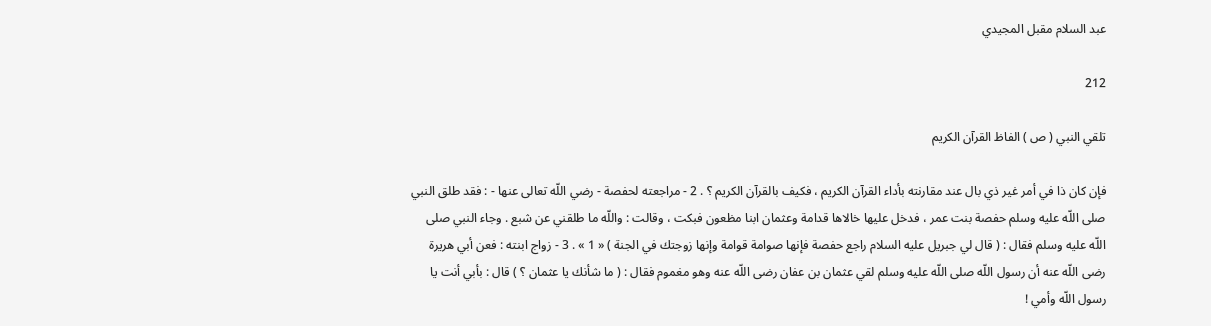عبد السلام مقبل المجيدي

212

تلقي النبي ( ص ) الفاظ القرآن الكريم

فإن كان ذا في أمر غير ذي بال عند مقارنته بأداء القرآن الكريم ، فكيف بالقرآن الكريم ؟ . 2 - مراجعته لحفصة - رضي اللّه تعالى عنها - : فقد طلق النبي صلى اللّه عليه وسلم حفصة بنت عمر ، فدخل عليها خالاها قدامة وعثمان ابنا مظعون فبكت ، وقالت : واللّه ما طلقني عن شبع . وجاء النبي صلى اللّه عليه وسلم فقال : ( قال لي جبريل عليه السلام راجع حفصة فإنها صوامة قوامة وإنها زوجتك في الجنة ) « 1 » . 3 - زواج ابنته : فعن أبي هريرة رضى اللّه عنه أن رسول اللّه صلى اللّه عليه وسلم لقي عثمان بن عفان رضى اللّه عنه وهو مغموم فقال : ( ما شأنك يا عثمان ؟ ) قال : بأبي أنت يا رسول اللّه وأمي !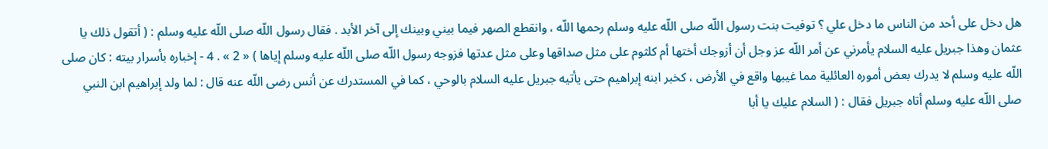هل دخل على أحد من الناس ما دخل علي ؟ توفيت بنت رسول اللّه صلى اللّه عليه وسلم رحمها اللّه ، وانقطع الصهر فيما بيني وبينك إلى آخر الأبد . فقال رسول اللّه صلى اللّه عليه وسلم : ( أتقول ذلك يا عثمان وهذا جبريل عليه السلام يأمرني عن أمر اللّه عز وجل أن أزوجك أختها أم كلثوم على مثل صداقها وعلى مثل عدتها فزوجه رسول اللّه صلى اللّه عليه وسلم إياها ) « 2 » . 4 - إخباره بأسرار بيته : كان صلى اللّه عليه وسلم لا يدرك بعض أموره العائلية مما غيبها واقع في الأرض ، كخبر ابنه إبراهيم حتى يأتيه جبريل عليه السلام بالوحي ، كما في المستدرك عن أنس رضى اللّه عنه قال : لما ولد إبراهيم ابن النبي صلى اللّه عليه وسلم أتاه جبريل فقال : ( السلام عليك يا أبا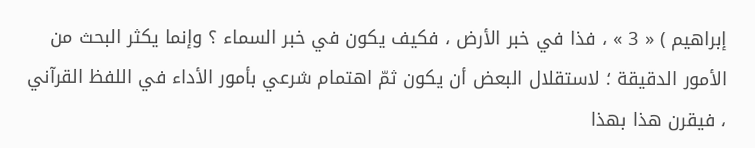إبراهيم ) « 3 » ، فذا في خبر الأرض ، فكيف يكون في خبر السماء ؟ وإنما يكثر البحث من الأمور الدقيقة ؛ لاستقلال البعض أن يكون ثمّ اهتمام شرعي بأمور الأداء في اللفظ القرآني ، فيقرن هذا بهذا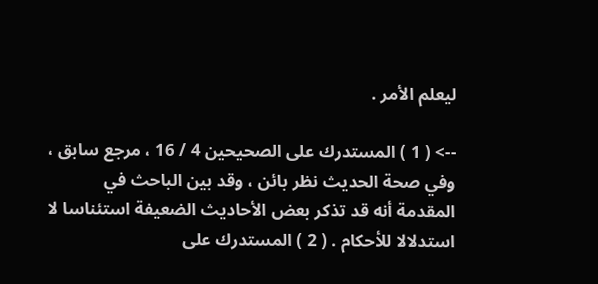ليعلم الأمر .

--> ( 1 ) المستدرك على الصحيحين 4 / 16 ، مرجع سابق ، وفي صحة الحديث نظر بائن ، وقد بين الباحث في المقدمة أنه قد تذكر بعض الأحاديث الضعيفة استئناسا لا استدلالا للأحكام . ( 2 ) المستدرك على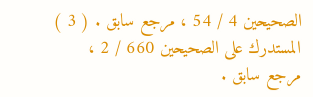الصحيحين 4 / 54 ، مرجع سابق . ( 3 ) المستدرك على الصحيحين 660 / 2 ، مرجع سابق .